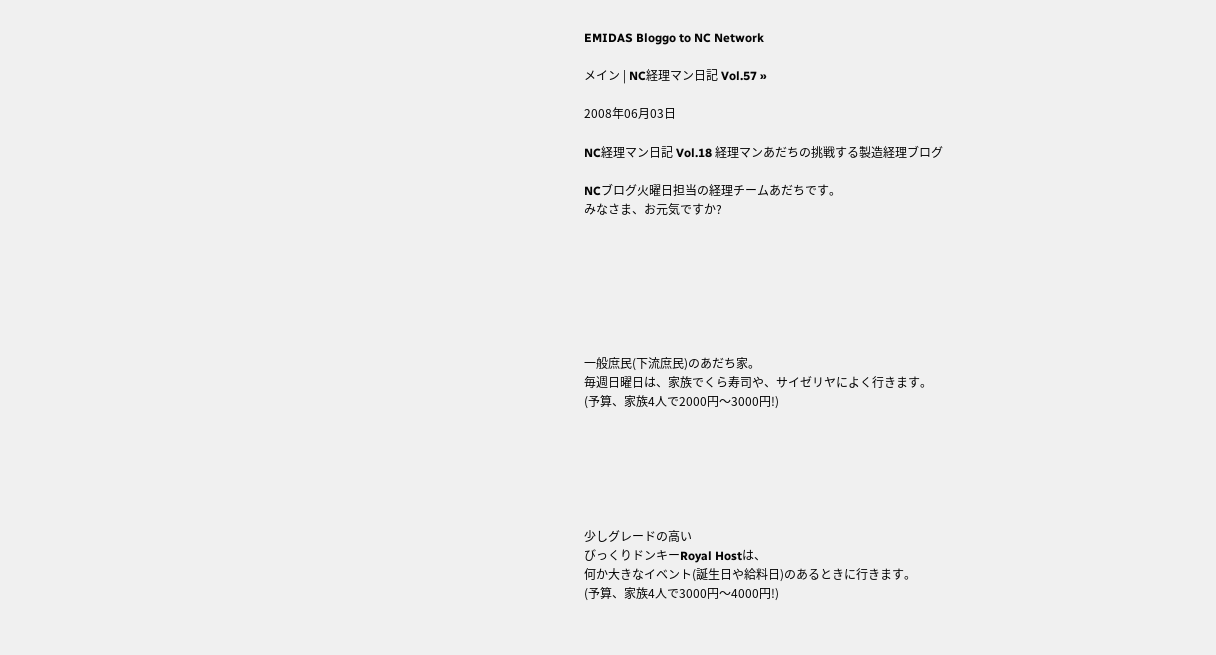EMIDAS Bloggo to NC Network

メイン | NC経理マン日記 Vol.57 »

2008年06月03日

NC経理マン日記 Vol.18 経理マンあだちの挑戦する製造経理ブログ

NCブログ火曜日担当の経理チームあだちです。
みなさま、お元気ですか?







一般庶民(下流庶民)のあだち家。
毎週日曜日は、家族でくら寿司や、サイゼリヤによく行きます。
(予算、家族4人で2000円〜3000円!)






少しグレードの高い
びっくりドンキーRoyal Hostは、
何か大きなイベント(誕生日や給料日)のあるときに行きます。
(予算、家族4人で3000円〜4000円!)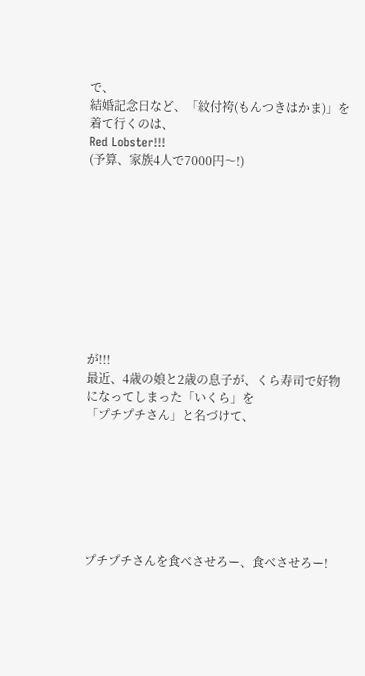で、
結婚記念日など、「紋付袴(もんつきはかま)」を着て行くのは、
Red Lobster!!!
(予算、家族4人で7000円〜!)










が!!!
最近、4歳の娘と2歳の息子が、くら寿司で好物になってしまった「いくら」を
「プチプチさん」と名づけて、







プチプチさんを食べさせろー、食べさせろー!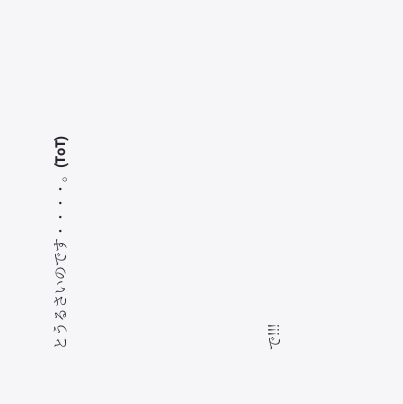とうるさいのです・・・・。(ToT)






で!!!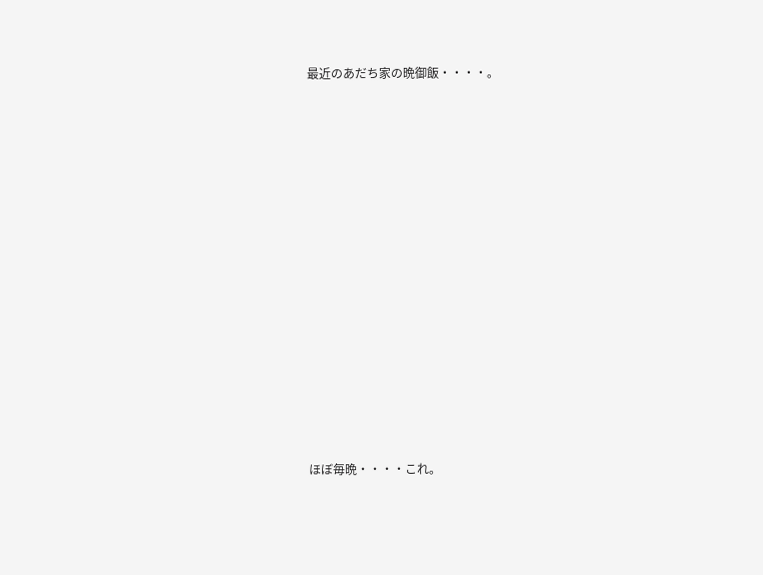最近のあだち家の晩御飯・・・・。

















ほぼ毎晩・・・・これ。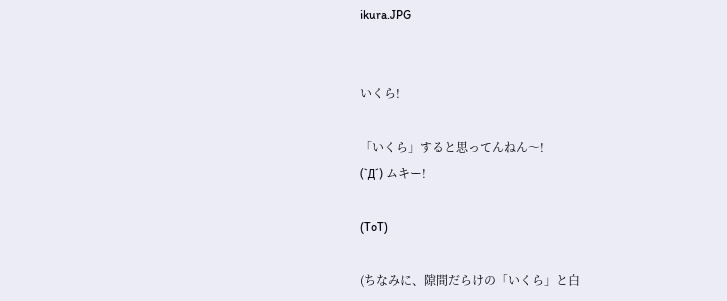ikura.JPG


いくら!

「いくら」すると思ってんねん〜!
(`Д´) ムキー!

(ToT)

(ちなみに、隙間だらけの「いくら」と白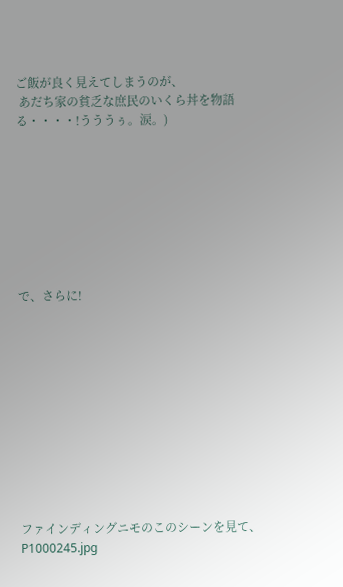ご飯が良く見えてしまうのが、
 あだち家の貧乏な庶民のいくら丼を物語る・・・・!うううぅ。涙。)








で、さらに!











ファインディングニモのこのシーンを見て、
P1000245.jpg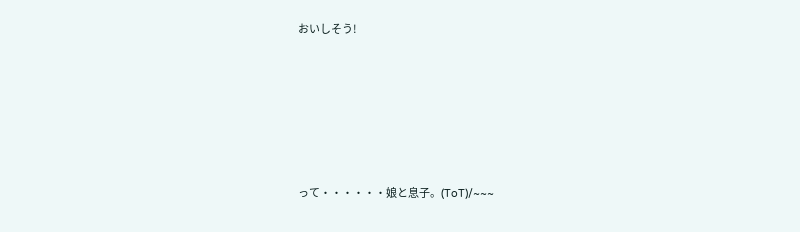おいしそう!







って・・・・・・娘と息子。(ToT)/~~~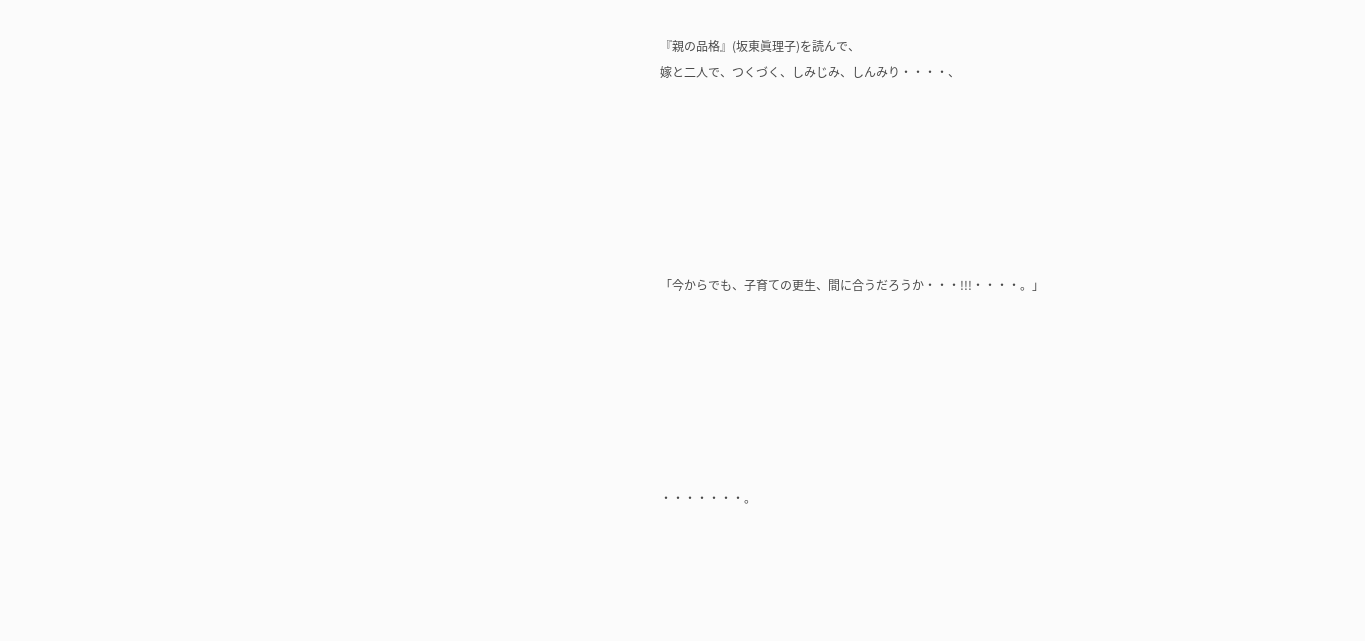『親の品格』(坂東眞理子)を読んで、
嫁と二人で、つくづく、しみじみ、しんみり・・・・、







「今からでも、子育ての更生、間に合うだろうか・・・!!!・・・・。」







・・・・・・・。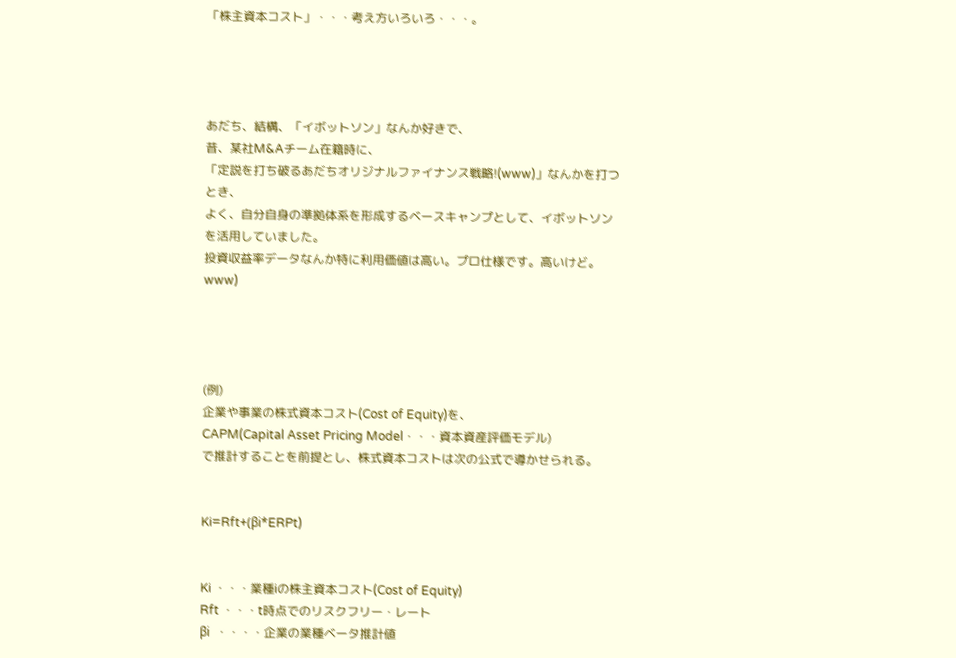「株主資本コスト」・・・考え方いろいろ・・・。




あだち、結構、「イボットソン」なんか好きで、
昔、某社M&Aチーム在籍時に、
「定説を打ち破るあだちオリジナルファイナンス戦略!(www)」なんかを打つとき、
よく、自分自身の準拠体系を形成するベースキャンプとして、イボットソンを活用していました。
投資収益率データなんか特に利用価値は高い。プロ仕様です。高いけど。www)




(例)
企業や事業の株式資本コスト(Cost of Equity)を、
CAPM(Capital Asset Pricing Model・・・資本資産評価モデル)
で推計することを前提とし、株式資本コストは次の公式で導かせられる。


Ki=Rft+(βi*ERPt)


Ki ・・・業種iの株主資本コスト(Cost of Equity)
Rft ・・・t時点でのリスクフリー・レート
βi  ・・・・企業の業種ベータ推計値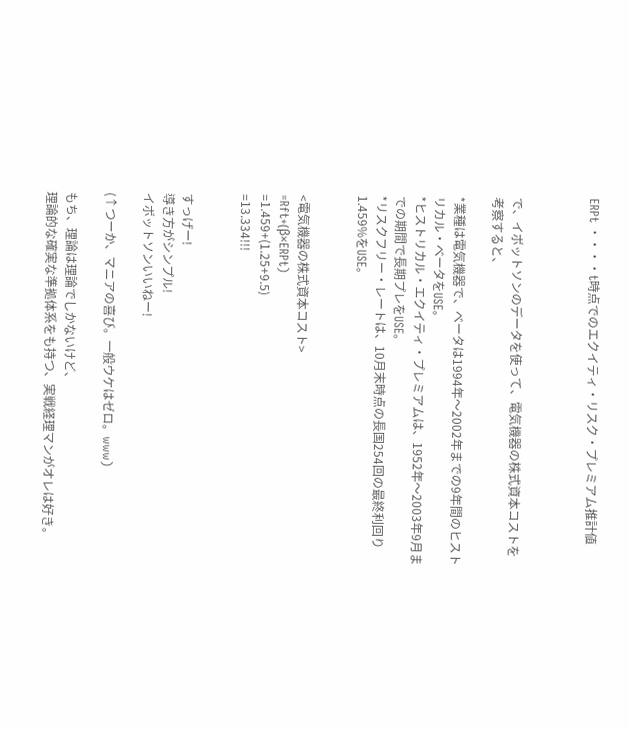ERPt ・・・・t時点でのエクイティ・リスク・プレミアム推計値



で、イボットソンのデータを使って、電気機器の株式資本コストを考察すると、

*業種は電気機器で、ベータは1994年〜2002年までの9年間のヒストリカル・ベータをUSE。
*ヒストリカル・エクイティ・プレミアムは、1952年〜2003年9月までの期間で長期プレをUSE。
*リスクフリー・レートは、10月末時点の長国254回の最終利回り1.459%をUSE。


<電気機器の株式資本コスト>
=Rft+(β×ERPt)
=1.459+(1.25+9.5)
=13.334!!!


すっげー!
導き方がシンプル!
イボットソンいいねー!

(↑つーか、マニアの喜び。一般ウケはゼロ。www)

もち、理論は理論でしかないけど、
理論的な確実な準拠体系をも持つ、実戦経理マンがオレは好き。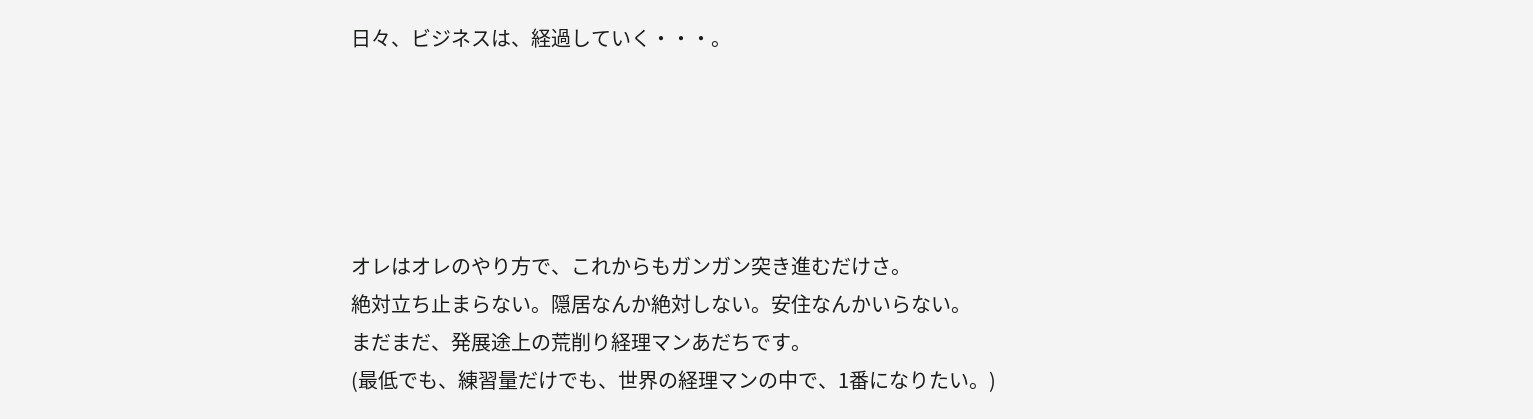日々、ビジネスは、経過していく・・・。





オレはオレのやり方で、これからもガンガン突き進むだけさ。
絶対立ち止まらない。隠居なんか絶対しない。安住なんかいらない。
まだまだ、発展途上の荒削り経理マンあだちです。
(最低でも、練習量だけでも、世界の経理マンの中で、1番になりたい。)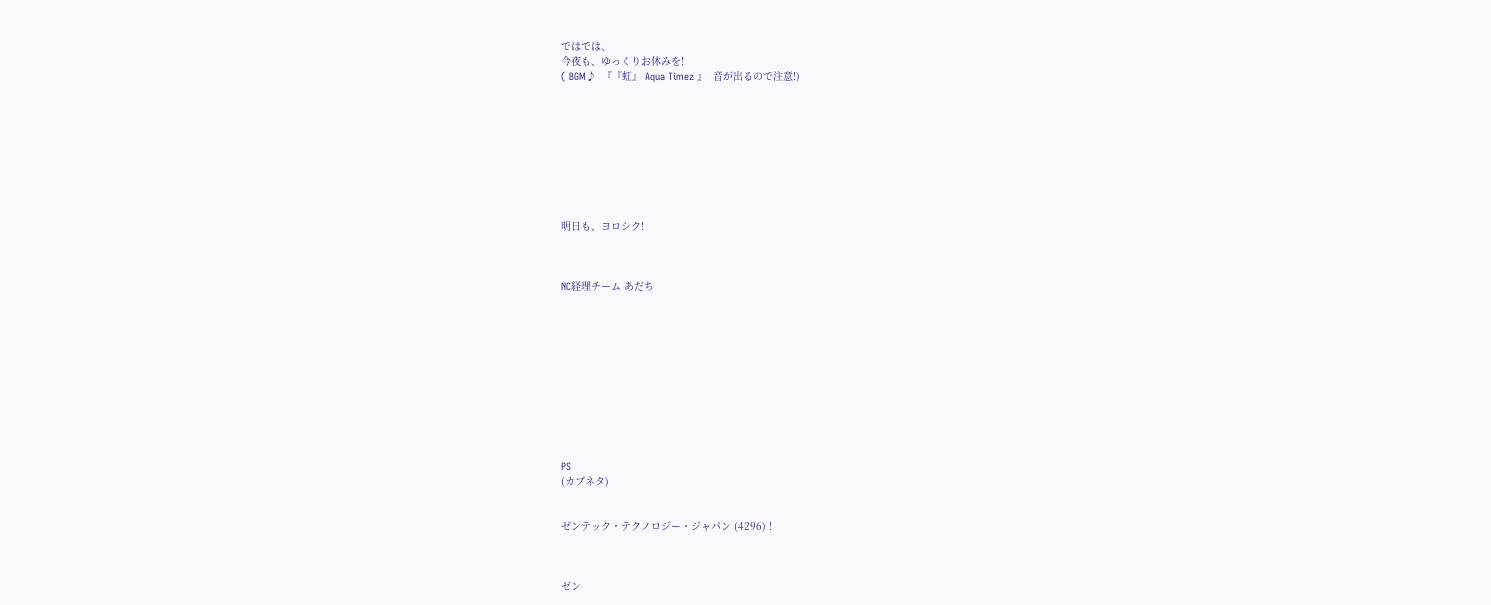ではでは、
今夜も、ゆっくりお休みを!
( BGM♪  『『虹』 Aqua Timez 』  音が出るので注意!)









明日も、ヨロシク!



NC経理チーム あだち











PS
(カブネタ)


ゼンテック・テクノロジー・ジャパン (4296) !



ゼン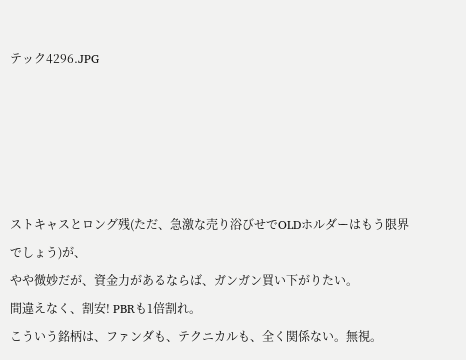テック4296.JPG





ストキャスとロング残(ただ、急激な売り浴びせでOLDホルダーはもう限界でしょう)が、
やや微妙だが、資金力があるならば、ガンガン買い下がりたい。
間違えなく、割安! PBRも1倍割れ。
こういう銘柄は、ファンダも、テクニカルも、全く関係ない。無視。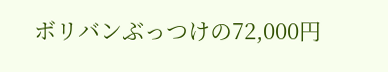ボリバンぶっつけの72,000円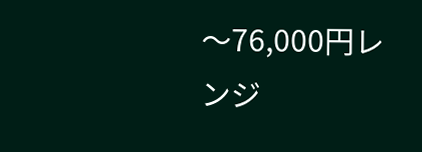〜76,000円レンジ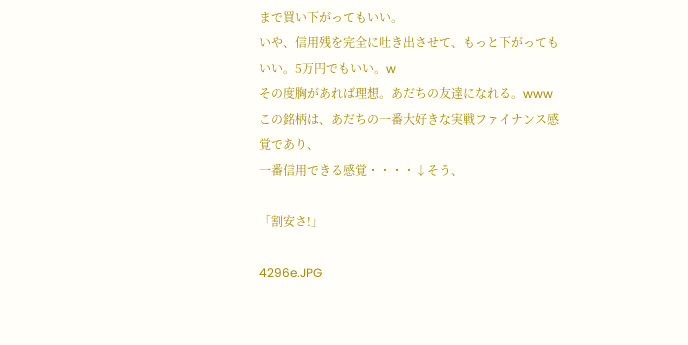まで買い下がってもいい。
いや、信用残を完全に吐き出させて、もっと下がってもいい。5万円でもいい。w
その度胸があれば理想。あだちの友達になれる。www
この銘柄は、あだちの一番大好きな実戦ファイナンス感覚であり、
一番信用できる感覚・・・・↓そう、

「割安さ!」

4296e.JPG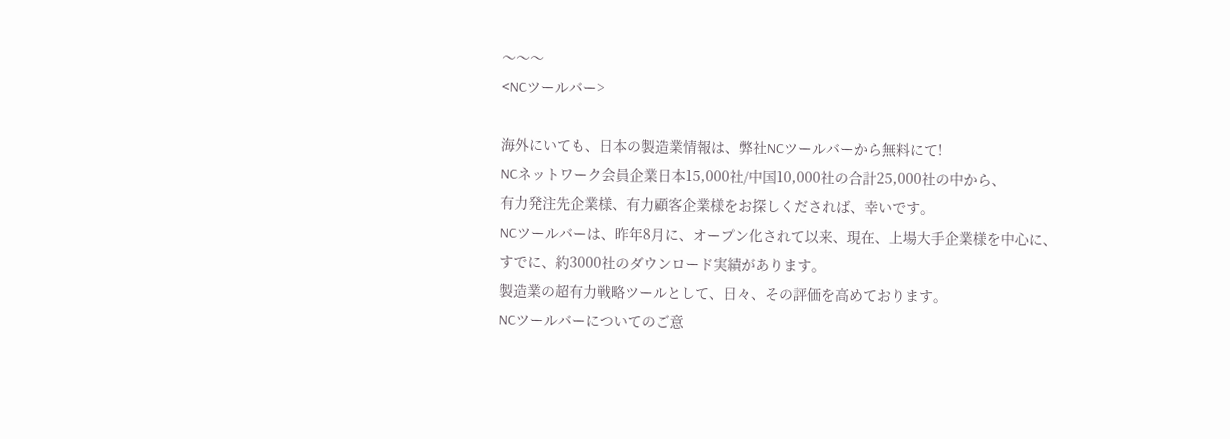〜〜〜
<NCツールバー>

海外にいても、日本の製造業情報は、弊社NCツールバーから無料にて!
NCネットワーク会員企業日本15,000社/中国10,000社の合計25,000社の中から、
有力発注先企業様、有力顧客企業様をお探しくだされば、幸いです。
NCツールバーは、昨年8月に、オープン化されて以来、現在、上場大手企業様を中心に、
すでに、約3000社のダウンロード実績があります。
製造業の超有力戦略ツールとして、日々、その評価を高めております。
NCツールバーについてのご意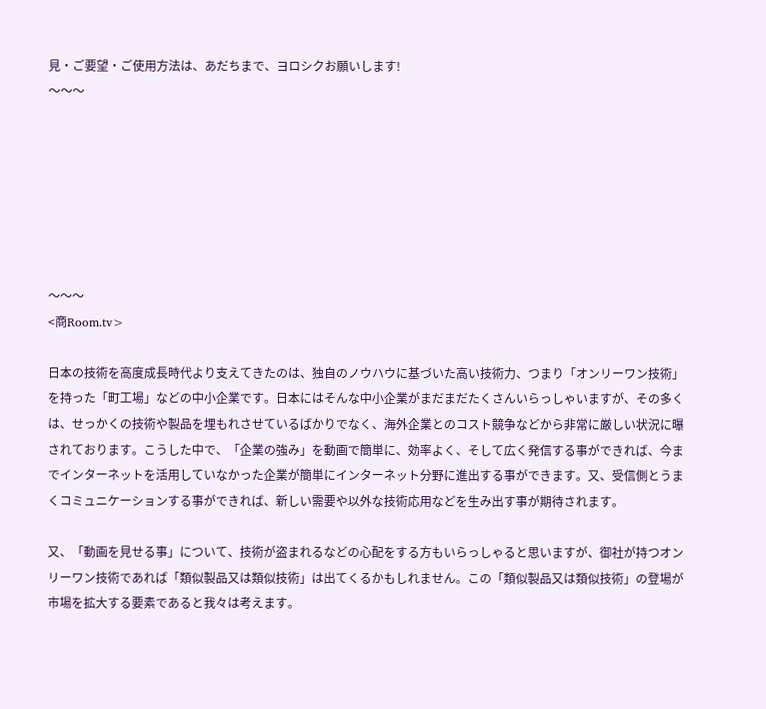見・ご要望・ご使用方法は、あだちまで、ヨロシクお願いします!
〜〜〜







〜〜〜
<商Room.tv>

日本の技術を高度成長時代より支えてきたのは、独自のノウハウに基づいた高い技術力、つまり「オンリーワン技術」を持った「町工場」などの中小企業です。日本にはそんな中小企業がまだまだたくさんいらっしゃいますが、その多くは、せっかくの技術や製品を埋もれさせているばかりでなく、海外企業とのコスト競争などから非常に厳しい状況に曝されております。こうした中で、「企業の強み」を動画で簡単に、効率よく、そして広く発信する事ができれば、今までインターネットを活用していなかった企業が簡単にインターネット分野に進出する事ができます。又、受信側とうまくコミュニケーションする事ができれば、新しい需要や以外な技術応用などを生み出す事が期待されます。

又、「動画を見せる事」について、技術が盗まれるなどの心配をする方もいらっしゃると思いますが、御社が持つオンリーワン技術であれば「類似製品又は類似技術」は出てくるかもしれません。この「類似製品又は類似技術」の登場が市場を拡大する要素であると我々は考えます。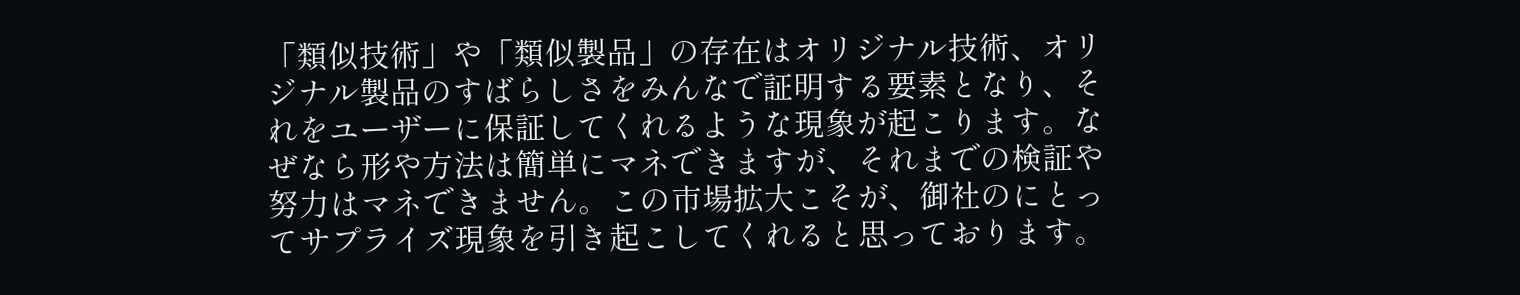「類似技術」や「類似製品」の存在はオリジナル技術、オリジナル製品のすばらしさをみんなで証明する要素となり、それをユーザーに保証してくれるような現象が起こります。なぜなら形や方法は簡単にマネできますが、それまでの検証や努力はマネできません。この市場拡大こそが、御社のにとってサプライズ現象を引き起こしてくれると思っております。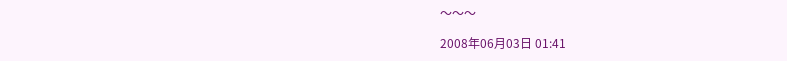〜〜〜

2008年06月03日 01:41